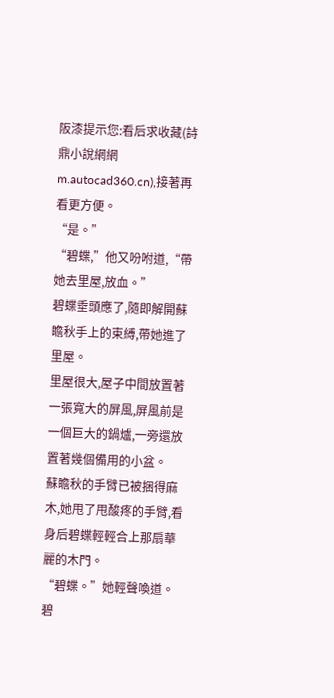阪漆提示您:看后求收藏(詩鼎小說網網m.autocad360.cn),接著再看更方便。
“是。”
“碧蝶,”他又吩咐道,“帶她去里屋,放血。”
碧蝶垂頭應了,隨即解開蘇瞻秋手上的束縛,帶她進了里屋。
里屋很大,屋子中間放置著一張寬大的屏風,屏風前是一個巨大的鍋爐,一旁還放置著幾個備用的小盆。
蘇瞻秋的手臂已被捆得麻木,她甩了甩酸疼的手臂,看身后碧蝶輕輕合上那扇華麗的木門。
“碧蝶。”她輕聲喚道。
碧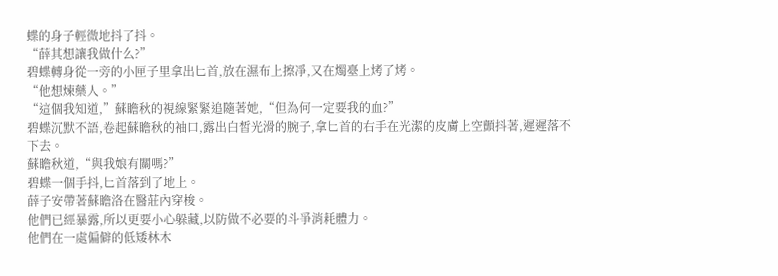蝶的身子輕微地抖了抖。
“薛其想讓我做什么?”
碧蝶轉身從一旁的小匣子里拿出匕首,放在濕布上擦凈,又在燭臺上烤了烤。
“他想煉藥人。”
“這個我知道,”蘇瞻秋的視線緊緊追隨著她,“但為何一定要我的血?”
碧蝶沉默不語,卷起蘇瞻秋的袖口,露出白皙光滑的腕子,拿匕首的右手在光潔的皮膚上空顫抖著,遲遲落不下去。
蘇瞻秋道,“與我娘有關嗎?”
碧蝶一個手抖,匕首落到了地上。
薛子安帶著蘇瞻洛在醫莊內穿梭。
他們已經暴露,所以更要小心躲藏,以防做不必要的斗爭消耗體力。
他們在一處偏僻的低矮林木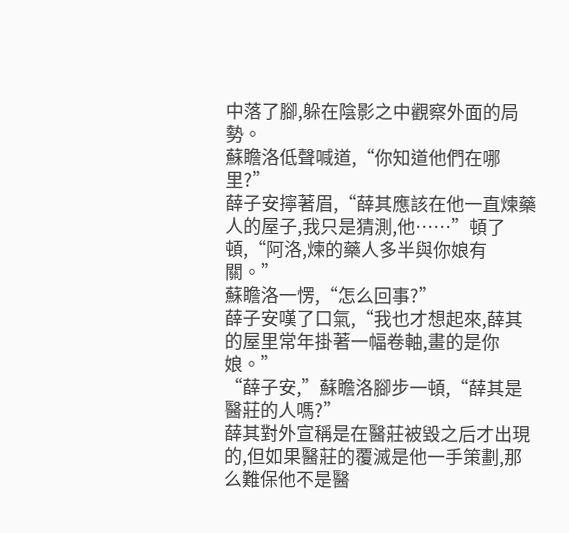中落了腳,躲在陰影之中觀察外面的局勢。
蘇瞻洛低聲喊道,“你知道他們在哪里?”
薛子安擰著眉,“薛其應該在他一直煉藥人的屋子,我只是猜測,他……”頓了頓,“阿洛,煉的藥人多半與你娘有關。”
蘇瞻洛一愣,“怎么回事?”
薛子安嘆了口氣,“我也才想起來,薛其的屋里常年掛著一幅卷軸,畫的是你娘。”
“薛子安,”蘇瞻洛腳步一頓,“薛其是醫莊的人嗎?”
薛其對外宣稱是在醫莊被毀之后才出現的,但如果醫莊的覆滅是他一手策劃,那么難保他不是醫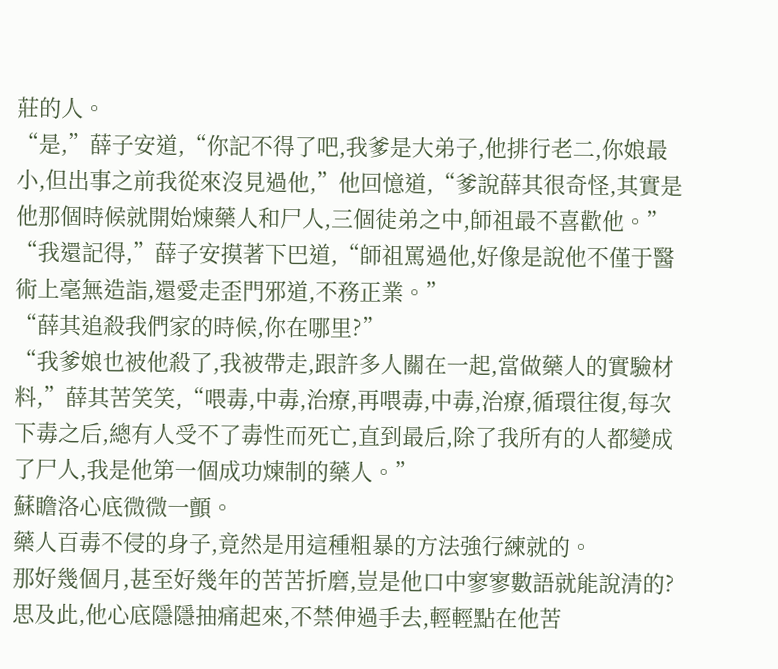莊的人。
“是,”薛子安道,“你記不得了吧,我爹是大弟子,他排行老二,你娘最小,但出事之前我從來沒見過他,”他回憶道,“爹說薛其很奇怪,其實是他那個時候就開始煉藥人和尸人,三個徒弟之中,師祖最不喜歡他。”
“我還記得,”薛子安摸著下巴道,“師祖罵過他,好像是說他不僅于醫術上毫無造詣,還愛走歪門邪道,不務正業。”
“薛其追殺我們家的時候,你在哪里?”
“我爹娘也被他殺了,我被帶走,跟許多人關在一起,當做藥人的實驗材料,”薛其苦笑笑,“喂毒,中毒,治療,再喂毒,中毒,治療,循環往復,每次下毒之后,總有人受不了毒性而死亡,直到最后,除了我所有的人都變成了尸人,我是他第一個成功煉制的藥人。”
蘇瞻洛心底微微一顫。
藥人百毒不侵的身子,竟然是用這種粗暴的方法強行練就的。
那好幾個月,甚至好幾年的苦苦折磨,豈是他口中寥寥數語就能說清的?
思及此,他心底隱隱抽痛起來,不禁伸過手去,輕輕點在他苦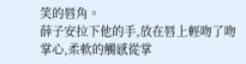笑的唇角。
薛子安拉下他的手,放在唇上輕吻了吻掌心,柔軟的觸感從掌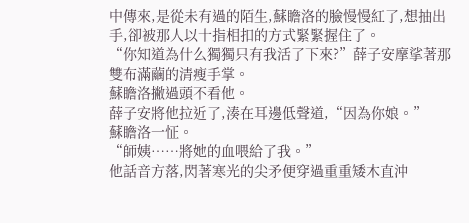中傳來,是從未有過的陌生,蘇瞻洛的臉慢慢紅了,想抽出手,卻被那人以十指相扣的方式緊緊握住了。
“你知道為什么獨獨只有我活了下來?”薛子安摩挲著那雙布滿繭的清瘦手掌。
蘇瞻洛撇過頭不看他。
薛子安將他拉近了,湊在耳邊低聲道,“因為你娘。”
蘇瞻洛一怔。
“師姨……將她的血喂給了我。”
他話音方落,閃著寒光的尖矛便穿過重重矮木直沖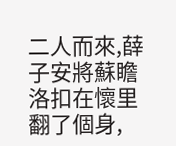二人而來,薛子安將蘇瞻洛扣在懷里翻了個身,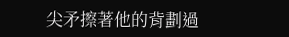尖矛擦著他的背劃過